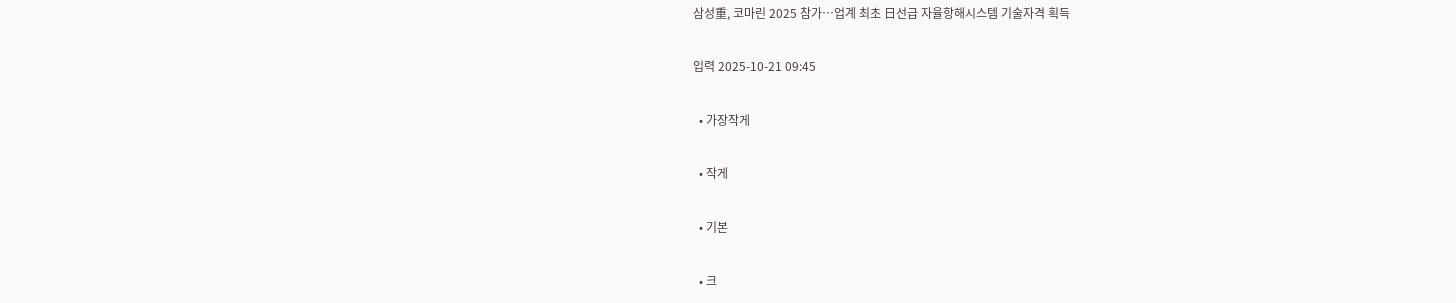삼성重, 코마린 2025 참가…업계 최초 日선급 자율항해시스템 기술자격 획득

입력 2025-10-21 09:45

  • 가장작게

  • 작게

  • 기본

  • 크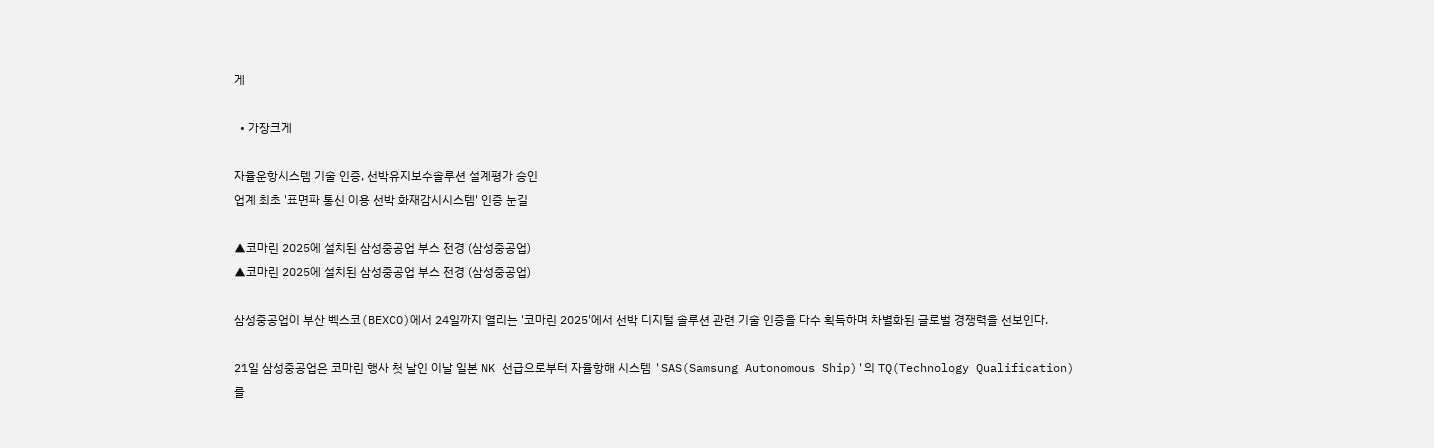게

  • 가장크게

자율운항시스템 기술 인증, 선박유지보수솔루션 설계평가 승인
업계 최초 '표면파 통신 이용 선박 화재감시시스템' 인증 눈길

▲코마린 2025에 설치된 삼성중공업 부스 전경 (삼성중공업)
▲코마린 2025에 설치된 삼성중공업 부스 전경 (삼성중공업)

삼성중공업이 부산 벡스코(BEXCO)에서 24일까지 열리는 '코마린 2025'에서 선박 디지털 솔루션 관련 기술 인증을 다수 획득하며 차별화된 글로벌 경쟁력을 선보인다.

21일 삼성중공업은 코마린 행사 첫 날인 이날 일본 NK 선급으로부터 자율항해 시스템 'SAS(Samsung Autonomous Ship)'의 TQ(Technology Qualification)를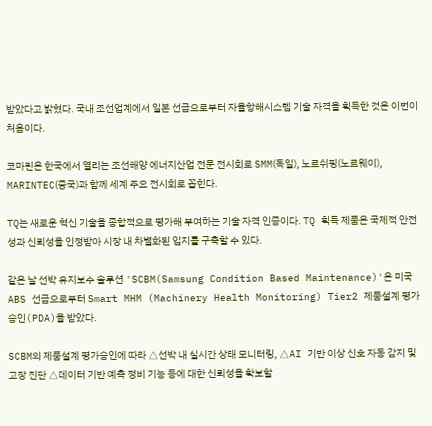받았다고 밝혔다. 국내 조선업계에서 일본 선급으로부터 자율항해시스템 기술 자격을 획득한 것은 이번이 처음이다.

코마린은 한국에서 열리는 조선해양 에너지산업 전문 전시회로 SMM(독일), 노르쉬핑(노르웨이), MARINTEC(중국)과 함께 세계 주요 전시회로 꼽힌다.

TQ는 새로운 혁신 기술을 종합적으로 평가해 부여하는 기술 자격 인증이다. TQ 획득 제품은 국제적 안전성과 신뢰성을 인정받아 시장 내 차별화된 입지를 구축할 수 있다.

같은 날 선박 유지보수 솔루션 'SCBM(Samsung Condition Based Maintenance)'은 미국 ABS 선급으로부터 Smart MHM (Machinery Health Monitoring) Tier2 제품설계 평가승인(PDA)을 받았다.

SCBM의 제품설계 평가승인에 따라 △선박 내 실시간 상태 모니터링, △AI 기반 이상 신호 자동 감지 및 고장 진단 △데이터 기반 예측 정비 기능 등에 대한 신뢰성을 확보할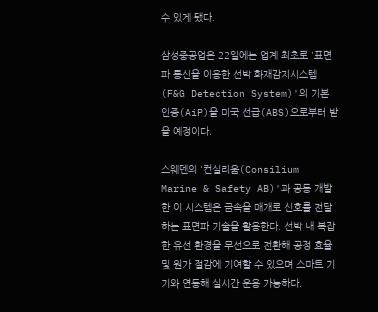수 있게 됐다.

삼성중공업은 22일에는 업계 최초로 '표면파 통신을 이용한 선박 화재감지시스템(F&G Detection System)'의 기본 인증(AiP)을 미국 선급(ABS)으로부터 받을 예정이다.

스웨덴의 '컨실리움(Consilium Marine & Safety AB)'과 공동 개발한 이 시스템은 금속을 매개로 신호를 전달하는 표면파 기술을 활용한다. 선박 내 복잡한 유선 환경을 무선으로 전환해 공정 효율 및 원가 절감에 기여할 수 있으며 스마트 기기와 연동해 실시간 운용 가능하다.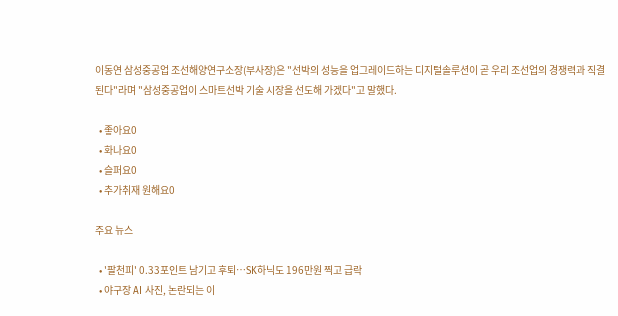이동연 삼성중공업 조선해양연구소장(부사장)은 "선박의 성능을 업그레이드하는 디지털솔루션이 곧 우리 조선업의 경쟁력과 직결된다"라며 "삼성중공업이 스마트선박 기술 시장을 선도해 가겠다"고 말했다.

  • 좋아요0
  • 화나요0
  • 슬퍼요0
  • 추가취재 원해요0

주요 뉴스

  • '팔천피' 0.33포인트 남기고 후퇴⋯SK하닉도 196만원 찍고 급락
  • 야구장 AI 사진, 논란되는 이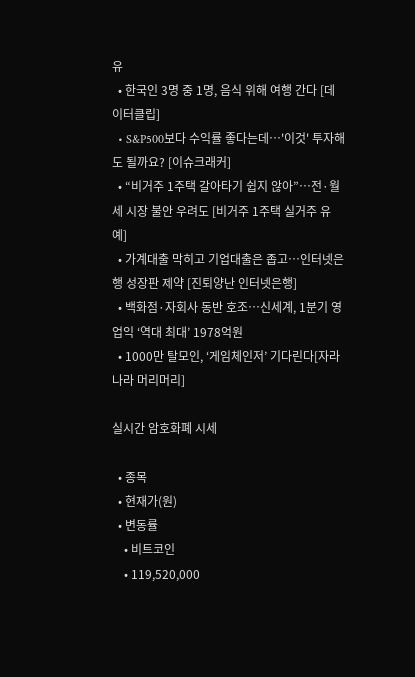유
  • 한국인 3명 중 1명, 음식 위해 여행 간다 [데이터클립]
  • S&P500보다 수익률 좋다는데⋯'이것' 투자해도 될까요? [이슈크래커]
  • “비거주 1주택 갈아타기 쉽지 않아”…전·월세 시장 불안 우려도 [비거주 1주택 실거주 유예]
  • 가계대출 막히고 기업대출은 좁고⋯인터넷은행 성장판 제약 [진퇴양난 인터넷은행]
  • 백화점·자회사 동반 호조⋯신세계, 1분기 영업익 ‘역대 최대’ 1978억원
  • 1000만 탈모인, ‘게임체인저’ 기다린다[자라나라 머리머리]

실시간 암호화폐 시세

  • 종목
  • 현재가(원)
  • 변동률
    • 비트코인
    • 119,520,000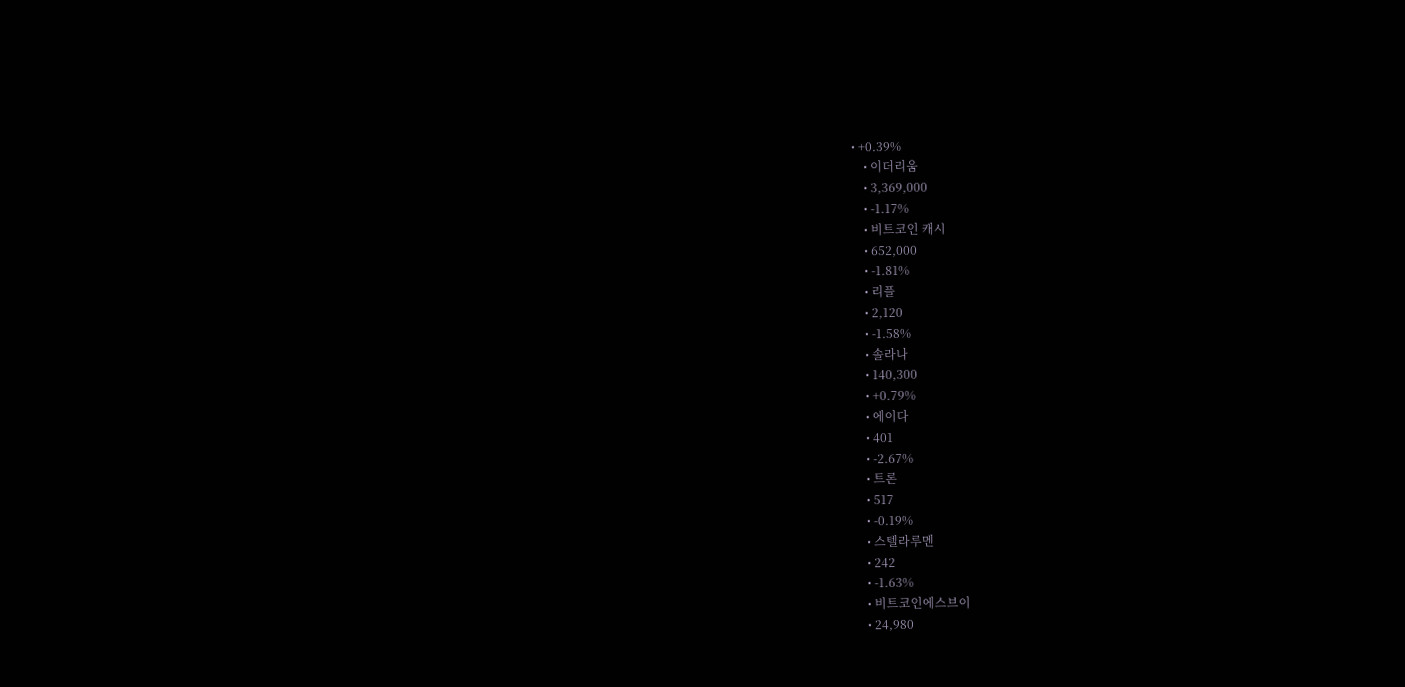• +0.39%
    • 이더리움
    • 3,369,000
    • -1.17%
    • 비트코인 캐시
    • 652,000
    • -1.81%
    • 리플
    • 2,120
    • -1.58%
    • 솔라나
    • 140,300
    • +0.79%
    • 에이다
    • 401
    • -2.67%
    • 트론
    • 517
    • -0.19%
    • 스텔라루멘
    • 242
    • -1.63%
    • 비트코인에스브이
    • 24,980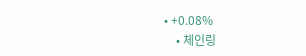• +0.08%
    • 체인링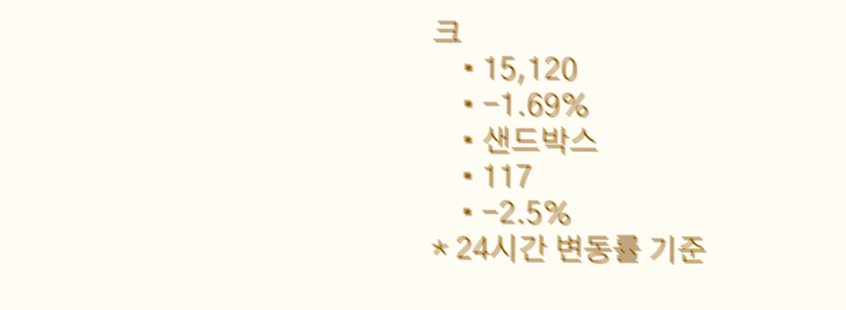크
    • 15,120
    • -1.69%
    • 샌드박스
    • 117
    • -2.5%
* 24시간 변동률 기준